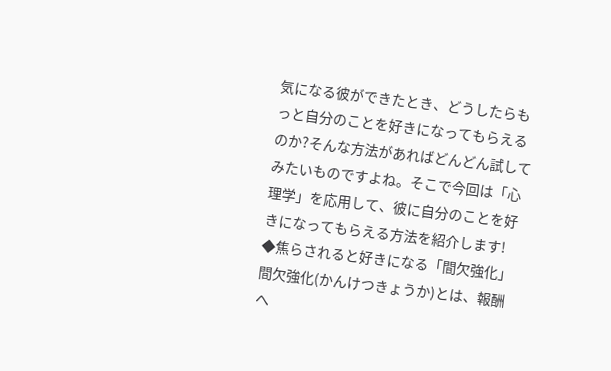気になる彼ができたとき、どうしたらもっと自分のことを好きになってもらえるのか?そんな方法があればどんどん試してみたいものですよね。そこで今回は「心理学」を応用して、彼に自分のことを好きになってもらえる方法を紹介します!
◆焦らされると好きになる「間欠強化」間欠強化(かんけつきょうか)とは、報酬へ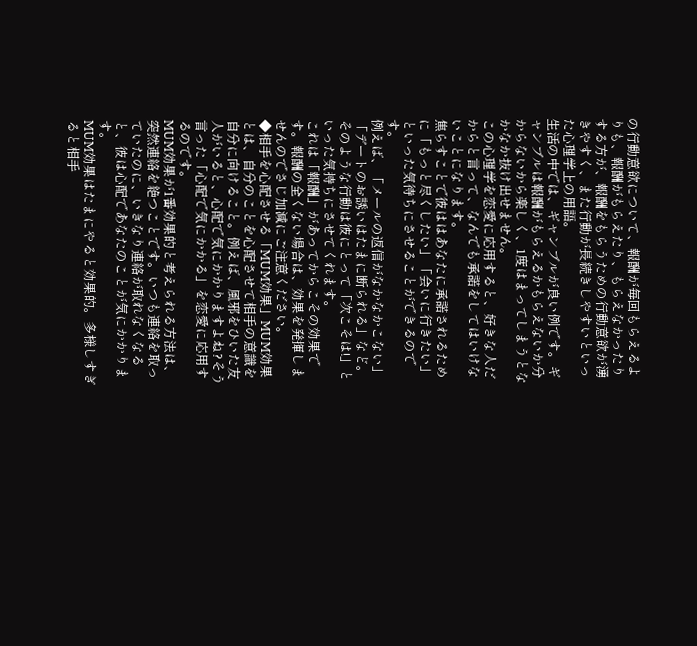の行動意欲について、報酬が毎回もらえるよりも、報酬がもらえたり、もらえなかったりする方が、報酬をもらうための行動意欲が湧きやすく、また行動が長続きしやすいといった心理学上の用語。
生活の中では、ギャンブルが良い例です。ギャンブルは報酬がもらえるかもらえないか分からないから楽しく、1度はまってしまうとなかなか抜け出せません。
この心理学を恋愛に応用すると、好きな人だからと言って、なんでも承諾をしてはいけないことになります。
焦らすことで彼ははあなたに承諾されるために「もっと尽くしたい」「会いに行きたい」といった気待ちにさせることができるのです。
例えば、「メールの返信がなかなかこない」「デートのお誘いはたまに断られる」など。そのような行動は彼にとって「次こそは!」といった気持ちにさせてくれます。
これは「報酬」があってからこその効果です。報酬の全くない場合は、効果を発揮しませんのでさじ加減にご注意ください。
◆相手を心配させる「MUM効果」MUM効果とは、自分のことを心配させて相手の意識を自分に向けること。例えば、風邪をひいた友人がいると、心配で気にかかりますよね?そう言った「心配で気にかかる」を恋愛に応用するのです。
MUM効果が1番効果的と考えられる方法は、突然連絡を絶つことです。いつも連絡を取っていたのに、いきなり連絡が取れなくなると、彼は心配であなたのことが気にかかります。
MUM効果はたまにやると効果的。多様しすぎると相手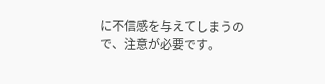に不信感を与えてしまうので、注意が必要です。